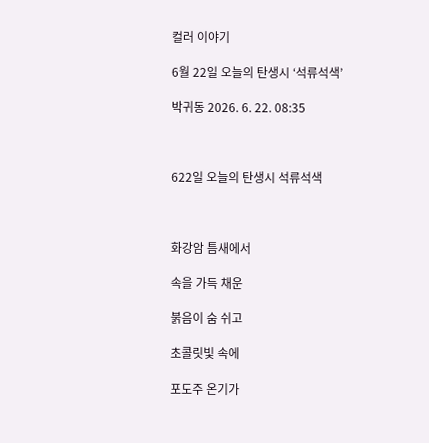컬러 이야기

6월 22일 오늘의 탄생시 ‘석류석색’

박귀동 2026. 6. 22. 08:35



622일 오늘의 탄생시 석류석색



화강암 틈새에서

속을 가득 채운

붉음이 숨 쉬고

초콜릿빛 속에

포도주 온기가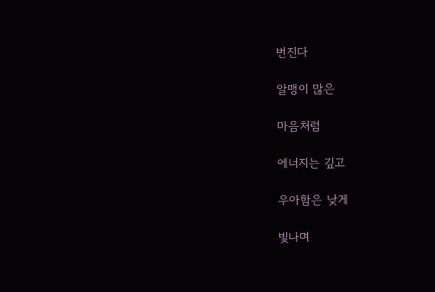번진다

알맹이 많은

마음처럼

에너지는 깊고

우아함은 낮게

빛나며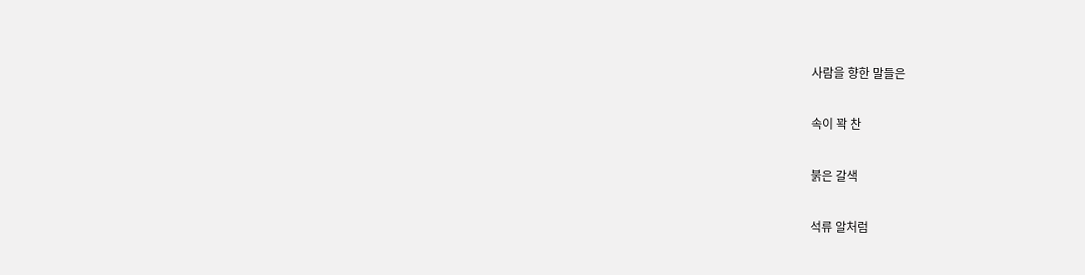사람을 향한 말들은

속이 꽉 찬

붉은 갈색

석류 알처럼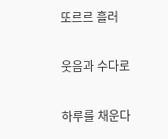또르르 흘러

웃음과 수다로

하루를 채운다